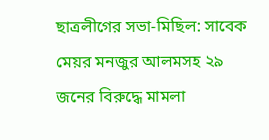ছাত্রলীগের সভা-মিছিল: সাবেক মেয়র মনজুর আলমসহ ২৯ জনের বিরুদ্ধে মামলা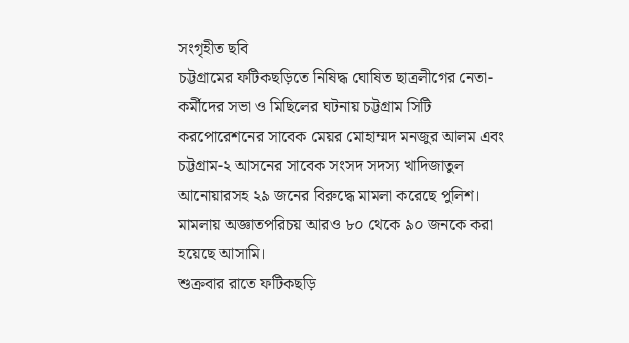সংগৃহীত ছবি
চট্টগ্রামের ফটিকছড়িতে নিষিদ্ধ ঘোষিত ছাত্রলীগের নেতা-কর্মীদের সভা ও মিছিলের ঘটনায় চট্টগ্রাম সিটি করপোরেশনের সাবেক মেয়র মোহাম্মদ মনজুর আলম এবং চট্টগ্রাম-২ আসনের সাবেক সংসদ সদস্য খাদিজাতুল আনোয়ারসহ ২৯ জনের বিরুদ্ধে মামলা করেছে পুলিশ। মামলায় অজ্ঞাতপরিচয় আরও ৮০ থেকে ৯০ জনকে করা হয়েছে আসামি।
শুক্রবার রাতে ফটিকছড়ি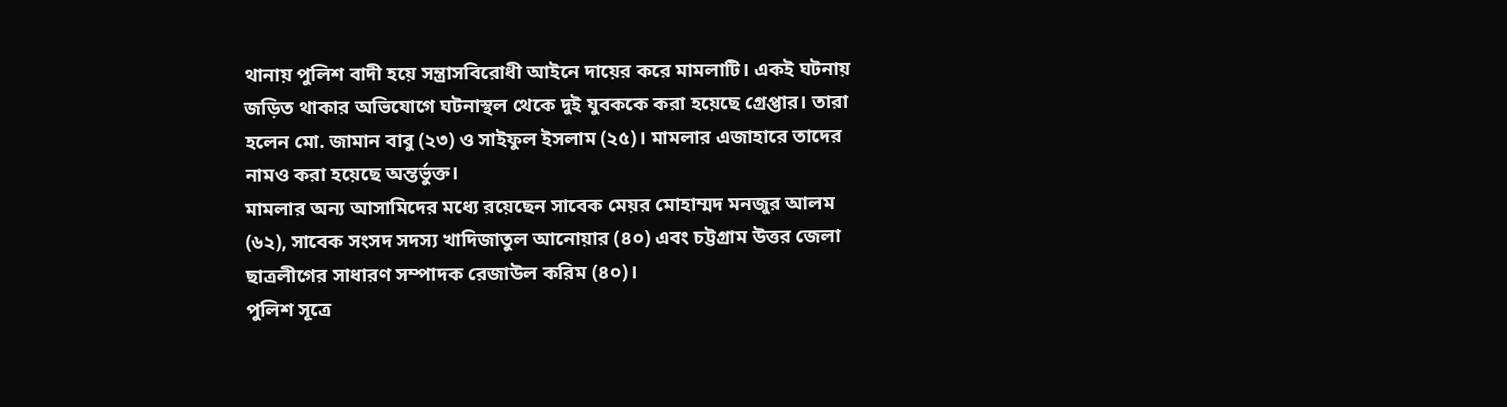থানায় পুলিশ বাদী হয়ে সন্ত্রাসবিরোধী আইনে দায়ের করে মামলাটি। একই ঘটনায় জড়িত থাকার অভিযোগে ঘটনাস্থল থেকে দুই যুবককে করা হয়েছে গ্রেপ্তার। তারা হলেন মো. জামান বাবু (২৩) ও সাইফুল ইসলাম (২৫)। মামলার এজাহারে তাদের নামও করা হয়েছে অন্তর্ভুক্ত।
মামলার অন্য আসামিদের মধ্যে রয়েছেন সাবেক মেয়র মোহাম্মদ মনজুর আলম (৬২), সাবেক সংসদ সদস্য খাদিজাতুল আনোয়ার (৪০) এবং চট্টগ্রাম উত্তর জেলা ছাত্রলীগের সাধারণ সম্পাদক রেজাউল করিম (৪০)।
পুলিশ সূত্রে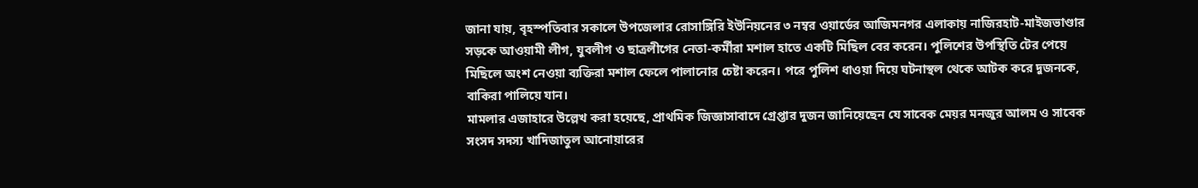জানা যায়, বৃহস্পতিবার সকালে উপজেলার রোসাঙ্গিরি ইউনিয়নের ৩ নম্বর ওয়ার্ডের আজিমনগর এলাকায় নাজিরহাট-মাইজভাণ্ডার সড়কে আওয়ামী লীগ, যুবলীগ ও ছাত্রলীগের নেতা-কর্মীরা মশাল হাতে একটি মিছিল বের করেন। পুলিশের উপস্থিতি টের পেয়ে মিছিলে অংশ নেওয়া ব্যক্তিরা মশাল ফেলে পালানোর চেষ্টা করেন। পরে পুলিশ ধাওয়া দিয়ে ঘটনাস্থল থেকে আটক করে দুজনকে, বাকিরা পালিয়ে যান।
মামলার এজাহারে উল্লেখ করা হয়েছে, প্রাথমিক জিজ্ঞাসাবাদে গ্রেপ্তার দুজন জানিয়েছেন যে সাবেক মেয়র মনজুর আলম ও সাবেক সংসদ সদস্য খাদিজাতুল আনোয়ারের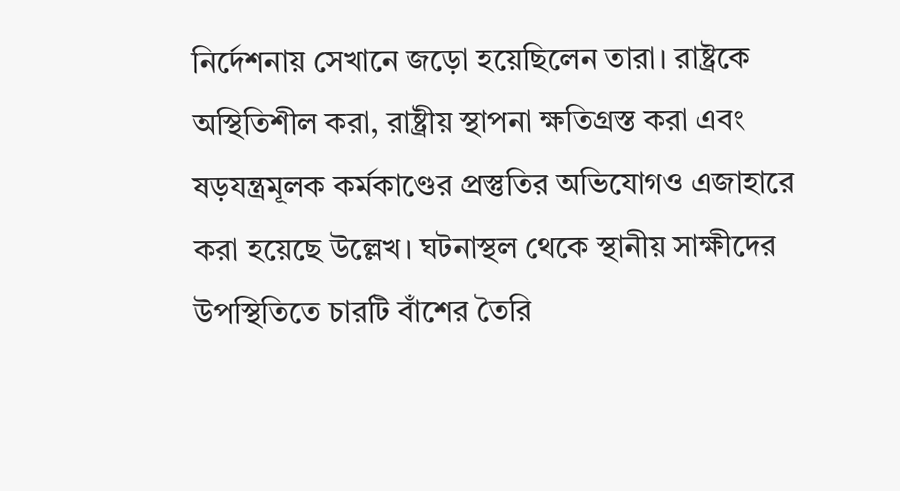নির্দেশনায় সেখানে জড়ো হয়েছিলেন তারা। রাষ্ট্রকে অস্থিতিশীল করা, রাষ্ট্রীয় স্থাপনা ক্ষতিগ্রস্ত করা এবং ষড়যন্ত্রমূলক কর্মকাণ্ডের প্রস্তুতির অভিযোগও এজাহারে করা হয়েছে উল্লেখ। ঘটনাস্থল থেকে স্থানীয় সাক্ষীদের উপস্থিতিতে চারটি বাঁশের তৈরি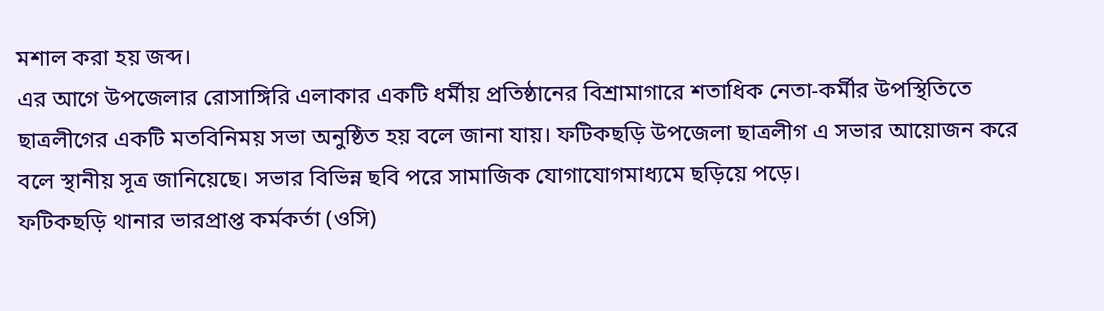মশাল করা হয় জব্দ।
এর আগে উপজেলার রোসাঙ্গিরি এলাকার একটি ধর্মীয় প্রতিষ্ঠানের বিশ্রামাগারে শতাধিক নেতা-কর্মীর উপস্থিতিতে ছাত্রলীগের একটি মতবিনিময় সভা অনুষ্ঠিত হয় বলে জানা যায়। ফটিকছড়ি উপজেলা ছাত্রলীগ এ সভার আয়োজন করে বলে স্থানীয় সূত্র জানিয়েছে। সভার বিভিন্ন ছবি পরে সামাজিক যোগাযোগমাধ্যমে ছড়িয়ে পড়ে।
ফটিকছড়ি থানার ভারপ্রাপ্ত কর্মকর্তা (ওসি)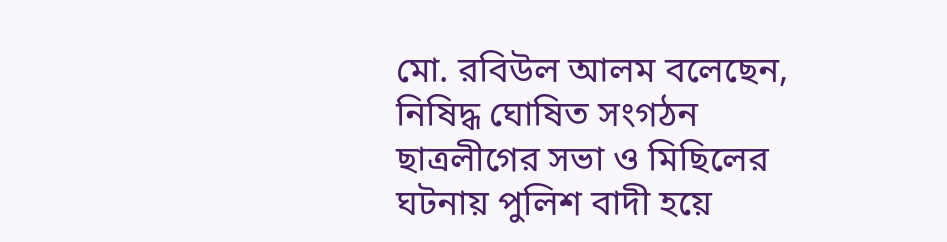মো. রবিউল আলম বলেছেন, নিষিদ্ধ ঘোষিত সংগঠন ছাত্রলীগের সভা ও মিছিলের ঘটনায় পুলিশ বাদী হয়ে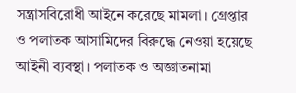সন্ত্রাসবিরোধী আইনে করেছে মামলা। গ্রেপ্তার ও পলাতক আসামিদের বিরুদ্ধে নেওয়া হয়েছে আইনী ব্যবস্থা। পলাতক ও অজ্ঞাতনামা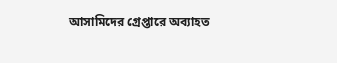আসামিদের গ্রেপ্তারে অব্যাহত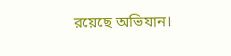রয়েছে অভিযান।